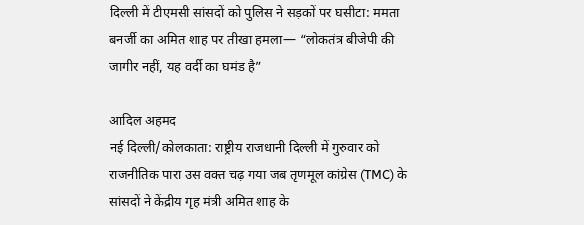दिल्ली में टीएमसी सांसदों को पुलिस ने सड़कों पर घसीटा: ममता बनर्जी का अमित शाह पर तीखा हमला— “लोकतंत्र बीजेपी की जागीर नहीं, यह वर्दी का घमंड है”

आदिल अहमद
नई दिल्ली/कोलकाता: राष्ट्रीय राजधानी दिल्ली में गुरुवार को राजनीतिक पारा उस वक्त चढ़ गया जब तृणमूल कांग्रेस (TMC) के सांसदों ने केंद्रीय गृह मंत्री अमित शाह के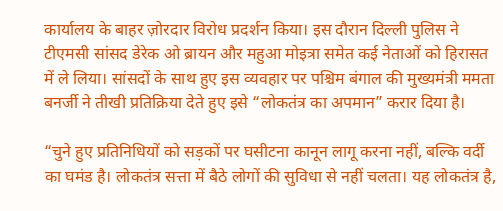कार्यालय के बाहर ज़ोरदार विरोध प्रदर्शन किया। इस दौरान दिल्ली पुलिस ने टीएमसी सांसद डेरेक ओ ब्रायन और महुआ मोइत्रा समेत कई नेताओं को हिरासत में ले लिया। सांसदों के साथ हुए इस व्यवहार पर पश्चिम बंगाल की मुख्यमंत्री ममता बनर्जी ने तीखी प्रतिक्रिया देते हुए इसे “लोकतंत्र का अपमान” करार दिया है।

“चुने हुए प्रतिनिधियों को सड़कों पर घसीटना कानून लागू करना नहीं, बल्कि वर्दी का घमंड है। लोकतंत्र सत्ता में बैठे लोगों की सुविधा से नहीं चलता। यह लोकतंत्र है,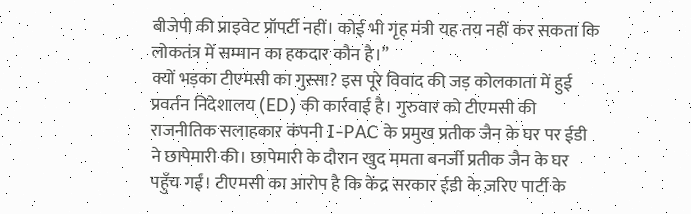बीजेपी की प्राइवेट प्रॉपर्टी नहीं। कोई भी गृह मंत्री यह तय नहीं कर सकता कि लोकतंत्र में सम्मान का हकदार कौन है।”
क्यों भड़का टीएमसी का गुस्सा? इस पूरे विवाद की जड़ कोलकाता में हुई प्रवर्तन निदेशालय (ED) की कार्रवाई है। गुरुवार को टीएमसी की राजनीतिक सलाहकार कंपनी I-PAC के प्रमुख प्रतीक जैन के घर पर ईडी ने छापेमारी की। छापेमारी के दौरान खुद ममता बनर्जी प्रतीक जैन के घर पहुँच गईं। टीएमसी का आरोप है कि केंद्र सरकार ईडी के ज़रिए पार्टी के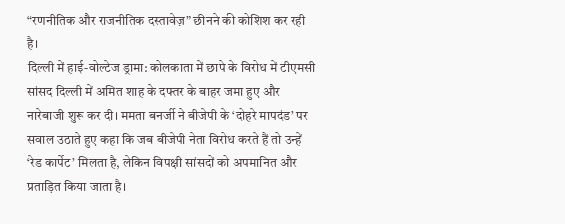“रणनीतिक और राजनीतिक दस्तावेज़” छीनने की कोशिश कर रही है।
दिल्ली में हाई-वोल्टेज ड्रामा: कोलकाता में छापे के विरोध में टीएमसी सांसद दिल्ली में अमित शाह के दफ्तर के बाहर जमा हुए और नारेबाजी शुरू कर दी। ममता बनर्जी ने बीजेपी के ‘दोहरे मापदंड’ पर सवाल उठाते हुए कहा कि जब बीजेपी नेता विरोध करते हैं तो उन्हें ‘रेड कार्पेट’ मिलता है, लेकिन विपक्षी सांसदों को अपमानित और प्रताड़ित किया जाता है।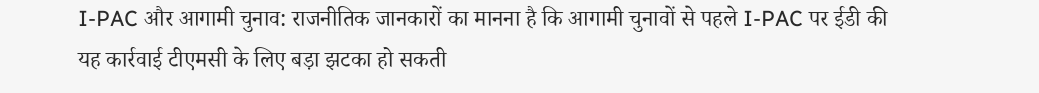I-PAC और आगामी चुनाव: राजनीतिक जानकारों का मानना है कि आगामी चुनावों से पहले I-PAC पर ईडी की यह कार्रवाई टीएमसी के लिए बड़ा झटका हो सकती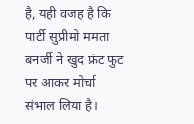है, यही वजह है कि पार्टी सुप्रीमो ममता बनर्जी ने खुद फ्रंट फुट पर आकर मोर्चा संभाल लिया है।